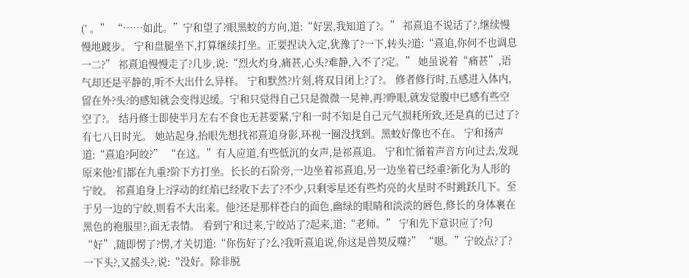(' 。” “……如此。”宁和望了?眼黑蛟的方向,道:“好罢,我知道了?。” 祁熹追不说话了?,继续慢慢地踱步。 宁和盘腿坐下,打算继续打坐。正要捏诀入定,犹豫了?一下,转头?道:“熹追,你何不也调息一二?” 祁熹追慢慢走了?几步,说:“烈火灼身,痛甚,心头?难静,入不了?定。” 她虽说着“痛甚”,语气却还是平静的,听不大出什么异样。 宁和默然?片刻,将双目闭上?了?。 修者修行时,五感进入体内,留在外?头?的感知就会变得迟缓。宁和只觉得自己只是微微一晃神,再?睁眼,就发觉腹中已感有些空空了?。 结丹修士即使半月左右不食也无甚要紧,宁和一时不知是自己元气损耗所致,还是真的已过了?有七八日时光。 她站起身,抬眼先想找祁熹追身影,环视一圈没找到。黑蛟好像也不在。 宁和扬声道:“熹追?阿皎?” “在这。”有人应道,有些低沉的女声,是祁熹追。 宁和忙循着声音方向过去,发现原来他?们都在九重?阶下方打坐。长长的石阶旁,一边坐着祁熹追,另一边坐着已经重?新化为人形的宁皎。 祁熹追身上?浮动的红焰已经收下去了?不少,只剩零星还有些灼亮的火星时不时跳跃几下。至于另一边的宁皎,则看不大出来。他?还是那样苍白的面色,幽绿的眼睛和淡淡的唇色,修长的身体裹在黑色的袍服里?,面无表情。 看到宁和过来,宁皎站了?起来,道:“老师。” 宁和先下意识应了?句“好”,随即愣了?愣,才关切道:“你伤好了?么?我听熹追说,你这是兽契反噬?” “嗯。”宁皎点?了?一下头?,又摇头?,说:“没好。除非脱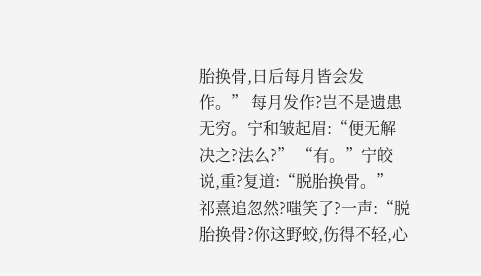胎换骨,日后每月皆会发作。” 每月发作?岂不是遗患无穷。宁和皱起眉:“便无解决之?法么?” “有。”宁皎说,重?复道:“脱胎换骨。” 祁熹追忽然?嗤笑了?一声:“脱胎换骨?你这野蛟,伤得不轻,心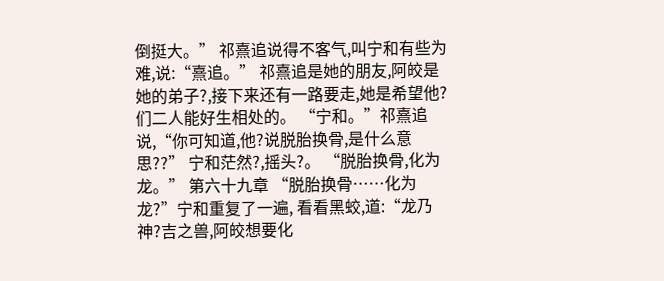倒挺大。” 祁熹追说得不客气,叫宁和有些为难,说:“熹追。” 祁熹追是她的朋友,阿皎是她的弟子?,接下来还有一路要走,她是希望他?们二人能好生相处的。 “宁和。”祁熹追说,“你可知道,他?说脱胎换骨,是什么意思??” 宁和茫然?,摇头?。 “脱胎换骨,化为龙。” 第六十九章 “脱胎换骨……化为龙?”宁和重复了一遍, 看看黑蛟,道:“龙乃神?吉之兽,阿皎想要化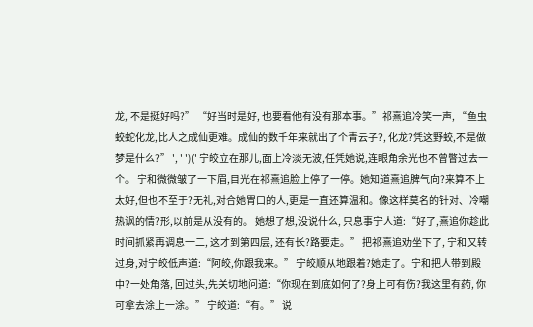龙, 不是挺好吗?” “好当时是好, 也要看他有没有那本事。”祁熹追冷笑一声, “鱼虫蛟蛇化龙,比人之成仙更难。成仙的数千年来就出了个青云子?, 化龙?凭这野蛟,不是做梦是什么?” ', ' ')(' 宁皎立在那儿,面上冷淡无波,任凭她说,连眼角余光也不曾瞥过去一个。 宁和微微皱了一下眉,目光在祁熹追脸上停了一停。她知道熹追脾气向?来算不上太好,但也不至于?无礼,对合她胃口的人,更是一直还算温和。像这样莫名的针对、冷嘲热讽的情?形,以前是从没有的。 她想了想,没说什么, 只息事宁人道:“好了,熹追你趁此时间抓紧再调息一二, 这才到第四层, 还有长?路要走。” 把祁熹追劝坐下了, 宁和又转过身,对宁皎低声道:“阿皎,你跟我来。” 宁皎顺从地跟着?她走了。宁和把人带到殿中?一处角落, 回过头,先关切地问道:“你现在到底如何了?身上可有伤?我这里有药, 你可拿去涂上一涂。” 宁皎道:“有。” 说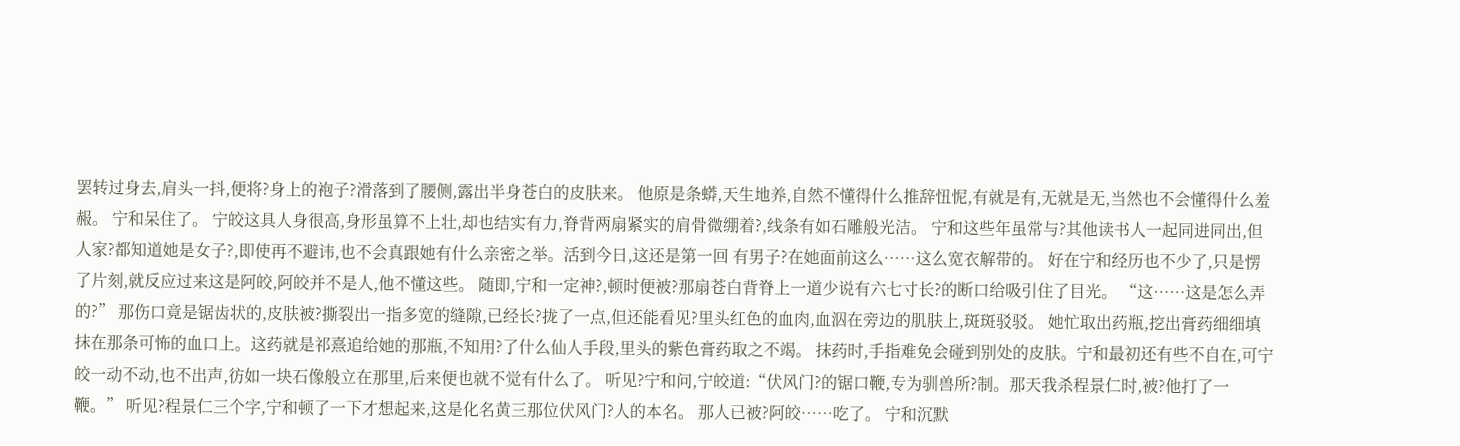罢转过身去,肩头一抖,便将?身上的袍子?滑落到了腰侧,露出半身苍白的皮肤来。 他原是条蟒,天生地养,自然不懂得什么推辞忸怩,有就是有,无就是无,当然也不会懂得什么羞赧。 宁和呆住了。 宁皎这具人身很高,身形虽算不上壮,却也结实有力,脊背两扇紧实的肩骨微绷着?,线条有如石雕般光洁。 宁和这些年虽常与?其他读书人一起同进同出,但人家?都知道她是女子?,即使再不避讳,也不会真跟她有什么亲密之举。活到今日,这还是第一回 有男子?在她面前这么……这么宽衣解带的。 好在宁和经历也不少了,只是愣了片刻,就反应过来这是阿皎,阿皎并不是人,他不懂这些。 随即,宁和一定神?,顿时便被?那扇苍白背脊上一道少说有六七寸长?的断口给吸引住了目光。 “这……这是怎么弄的?” 那伤口竟是锯齿状的,皮肤被?撕裂出一指多宽的缝隙,已经长?拢了一点,但还能看见?里头红色的血肉,血泅在旁边的肌肤上,斑斑驳驳。 她忙取出药瓶,挖出膏药细细填抹在那条可怖的血口上。这药就是祁熹追给她的那瓶,不知用?了什么仙人手段,里头的紫色膏药取之不竭。 抹药时,手指难免会碰到别处的皮肤。宁和最初还有些不自在,可宁皎一动不动,也不出声,彷如一块石像般立在那里,后来便也就不觉有什么了。 听见?宁和问,宁皎道:“伏风门?的锯口鞭,专为驯兽所?制。那天我杀程景仁时,被?他打了一鞭。” 听见?程景仁三个字,宁和顿了一下才想起来,这是化名黄三那位伏风门?人的本名。 那人已被?阿皎……吃了。 宁和沉默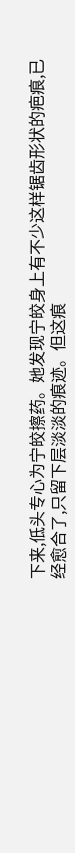下来,低头专心为宁皎擦药。她发现宁皎身上有不少这样锯齿形状的疤痕,已经愈合了,只留下层淡淡的痕迹。但这痕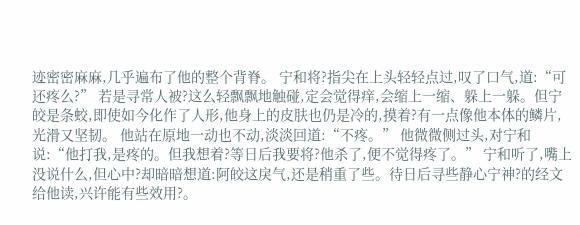迹密密麻麻,几乎遍布了他的整个背脊。 宁和将?指尖在上头轻轻点过,叹了口气,道:“可还疼么?” 若是寻常人被?这么轻飘飘地触碰,定会觉得痒,会缩上一缩、躲上一躲。但宁皎是条蛟,即使如今化作了人形,他身上的皮肤也仍是冷的,摸着?有一点像他本体的鳞片,光滑又坚韧。 他站在原地一动也不动,淡淡回道:“不疼。” 他微微侧过头,对宁和说:“他打我,是疼的。但我想着?等日后我要将?他杀了,便不觉得疼了。” 宁和听了,嘴上没说什么,但心中?却暗暗想道:阿皎这戾气,还是稍重了些。待日后寻些静心宁神?的经文给他读,兴许能有些效用?。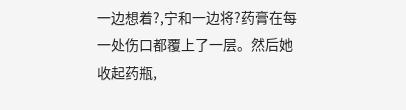一边想着?,宁和一边将?药膏在每一处伤口都覆上了一层。然后她收起药瓶,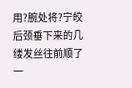用?腕处将?宁皎后颈垂下来的几缕发丝往前顺了一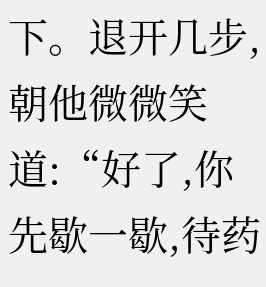下。退开几步,朝他微微笑道:“好了,你先歇一歇,待药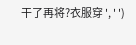干了再将?衣服穿 ', ' ')